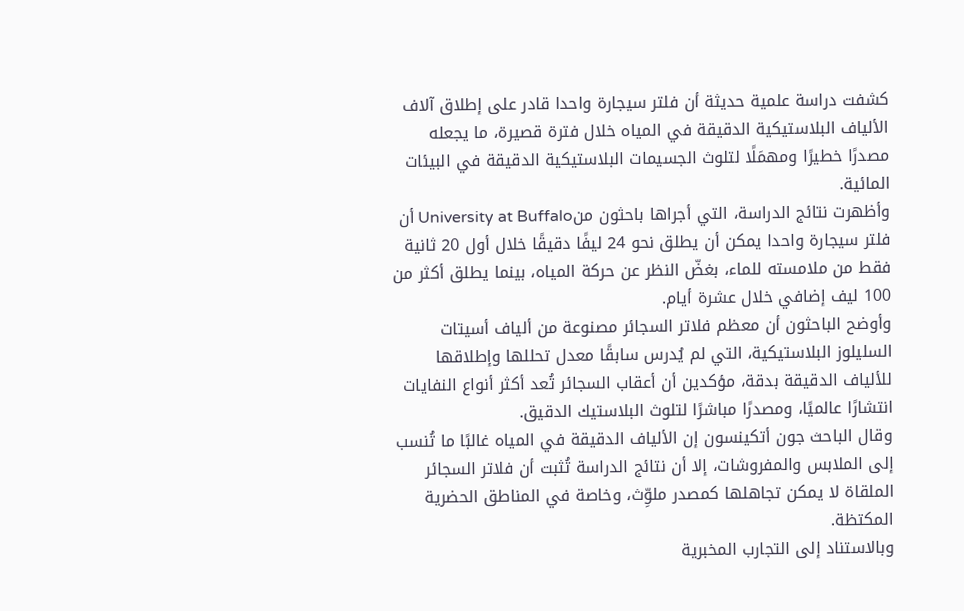كشفت دراسة علمية حديثة أن فلتر سيجارة واحدا قادر على إطلاق آلاف الألياف البلاستيكية الدقيقة في المياه خلال فترة قصيرة، ما يجعله مصدرًا خطيرًا ومهمَلًا لتلوث الجسيمات البلاستيكية الدقيقة في البيئات المائية.
وأظهرت نتائج الدراسة، التي أجراها باحثون منUniversity at Buffalo أن فلتر سيجارة واحدا يمكن أن يطلق نحو 24 ليفًا دقيقًا خلال أول 20 ثانية فقط من ملامسته للماء، بغضّ النظر عن حركة المياه، بينما يطلق أكثر من 100 ليف إضافي خلال عشرة أيام.
وأوضح الباحثون أن معظم فلاتر السجائر مصنوعة من ألياف أسيتات السليلوز البلاستيكية، التي لم يُدرس سابقًا معدل تحللها وإطلاقها للألياف الدقيقة بدقة، مؤكدين أن أعقاب السجائر تُعد أكثر أنواع النفايات انتشارًا عالميًا، ومصدرًا مباشرًا لتلوث البلاستيك الدقيق.
وقال الباحث جون أتكينسون إن الألياف الدقيقة في المياه غالبًا ما تُنسب إلى الملابس والمفروشات، إلا أن نتائج الدراسة تُثبت أن فلاتر السجائر الملقاة لا يمكن تجاهلها كمصدر ملوِّث، وخاصة في المناطق الحضرية المكتظة.
وبالاستناد إلى التجارب المخبرية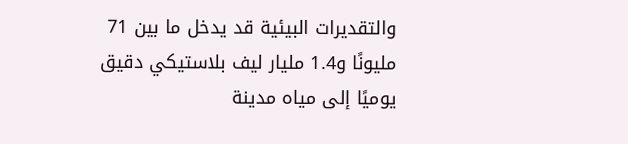والتقديرات البيئية قد يدخل ما بين 71 مليونًا و1.4 مليار ليف بلاستيكي دقيق يوميًا إلى مياه مدينة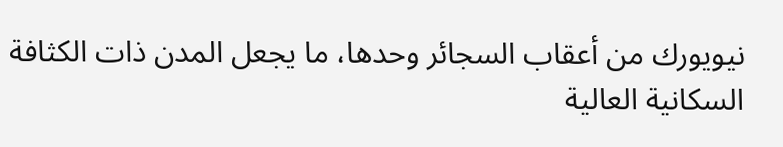نيويورك من أعقاب السجائر وحدها، ما يجعل المدن ذات الكثافة السكانية العالية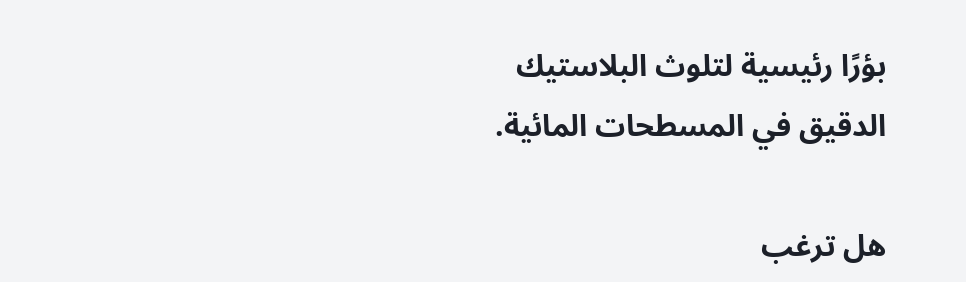بؤرًا رئيسية لتلوث البلاستيك الدقيق في المسطحات المائية.

هل ترغب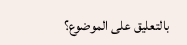بالتعليق على الموضوع؟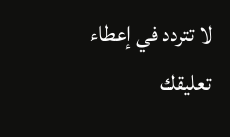لا تتردد في إعطاء تعليقك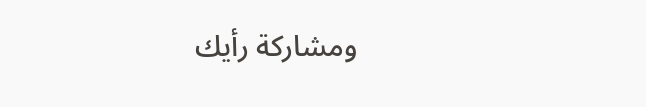ومشاركة رأيك